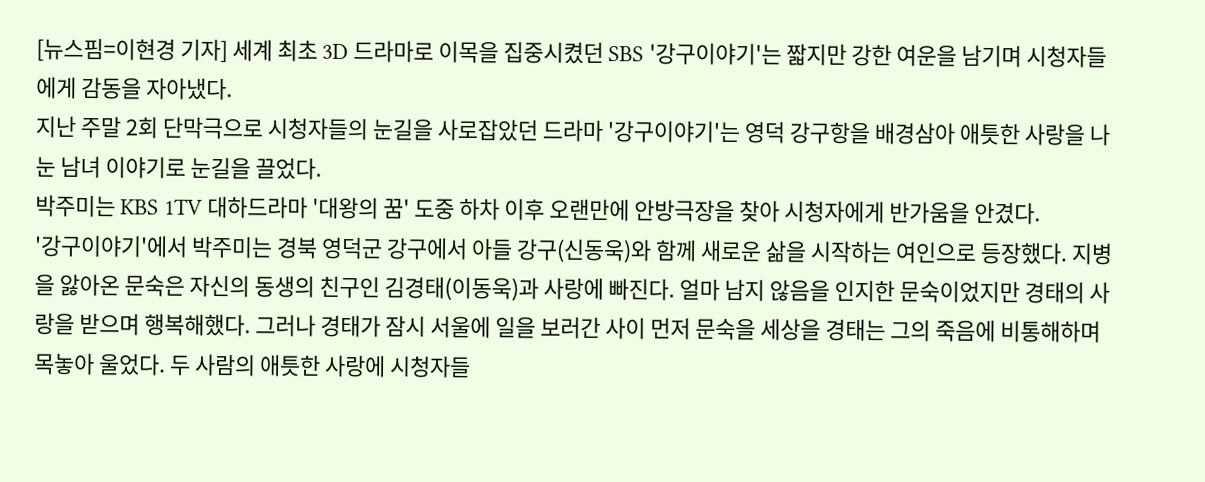[뉴스핌=이현경 기자] 세계 최초 3D 드라마로 이목을 집중시켰던 SBS '강구이야기'는 짧지만 강한 여운을 남기며 시청자들에게 감동을 자아냈다.
지난 주말 2회 단막극으로 시청자들의 눈길을 사로잡았던 드라마 '강구이야기'는 영덕 강구항을 배경삼아 애틋한 사랑을 나눈 남녀 이야기로 눈길을 끌었다.
박주미는 KBS 1TV 대하드라마 '대왕의 꿈' 도중 하차 이후 오랜만에 안방극장을 찾아 시청자에게 반가움을 안겼다.
'강구이야기'에서 박주미는 경북 영덕군 강구에서 아들 강구(신동욱)와 함께 새로운 삶을 시작하는 여인으로 등장했다. 지병을 앓아온 문숙은 자신의 동생의 친구인 김경태(이동욱)과 사랑에 빠진다. 얼마 남지 않음을 인지한 문숙이었지만 경태의 사랑을 받으며 행복해했다. 그러나 경태가 잠시 서울에 일을 보러간 사이 먼저 문숙을 세상을 경태는 그의 죽음에 비통해하며 목놓아 울었다. 두 사람의 애틋한 사랑에 시청자들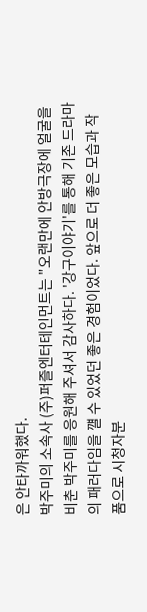은 안타까워했다.
박주미의 소속사 (주)퍼즐엔터테인먼트는 "오랜만에 안방극장에 얼굴을 비춘 박주미를 응원해 주셔서 감사하다. '강구이야기'를 통해 기존 드라마의 패러다임을 꺨 수 있었던 좋은 경험이었다. 앞으로 더 좋은 모습과 작품으로 시청자분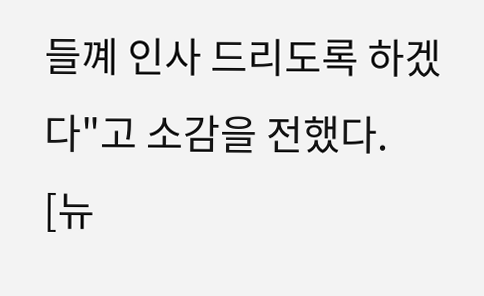들꼐 인사 드리도록 하겠다"고 소감을 전했다.
[뉴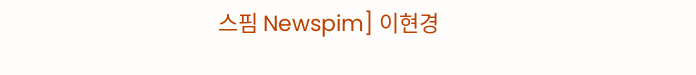스핌 Newspim] 이현경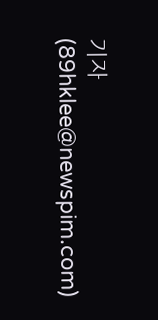기자 (89hklee@newspim.com)